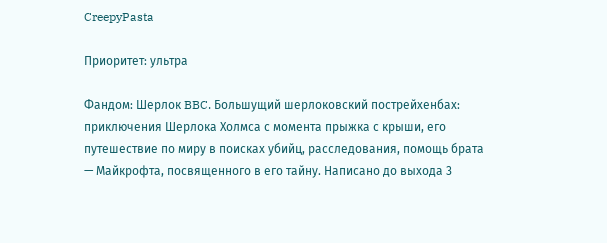CreepyPasta

Приоритет: ультра

Фандом: Шерлок BBC. Большущий шерлоковский пострейхенбах: приключения Шерлока Холмса с момента прыжка с крыши, его путешествие по миру в поисках убийц, расследования, помощь брата — Майкрофта, посвященного в его тайну. Написано до выхода 3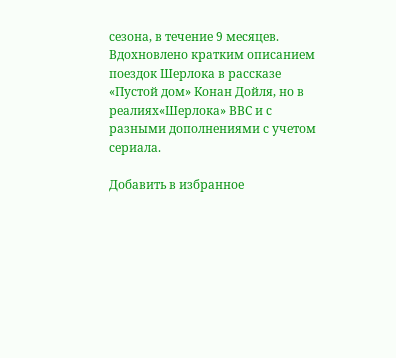сезона, в течение 9 месяцев. Вдохновлено кратким описанием поездок Шерлока в рассказе «Пустой дом» Конан Дойля, но в реалиях«Шерлока» ВВС и с разными дополнениями с учетом сериала.

Добавить в избранное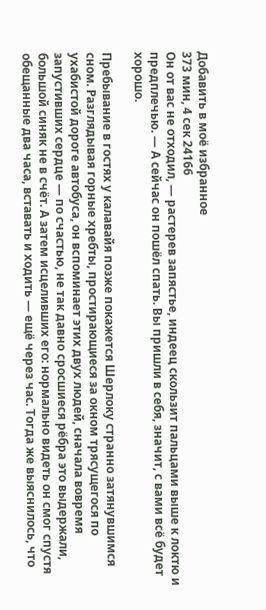Добавить в моё избранное
373 мин, 4 сек 24166
Он от вас не отходил, — растерев запястье, индеец скользит пальцами выше к локтю и предплечью. — А сейчас он пошёл спать. Вы пришли в себя, значит, с вами всё будет хорошо.

Пребывание в гостях у калавайя позже покажется Шерлоку странно затянувшимся сном. Разглядывая горные хребты, простирающиеся за окном трясущегося по ухабистой дороге автобуса, он вспоминает этих двух людей, сначала вовремя запустивших сердце — по счастью, не так давно сросшиеся рёбра это выдержали, большой синяк не в счёт. А затем исцеливших его: нормально видеть он смог спустя обещанные два часа, вставать и ходить — ещё через час. Тогда же выяснилось, что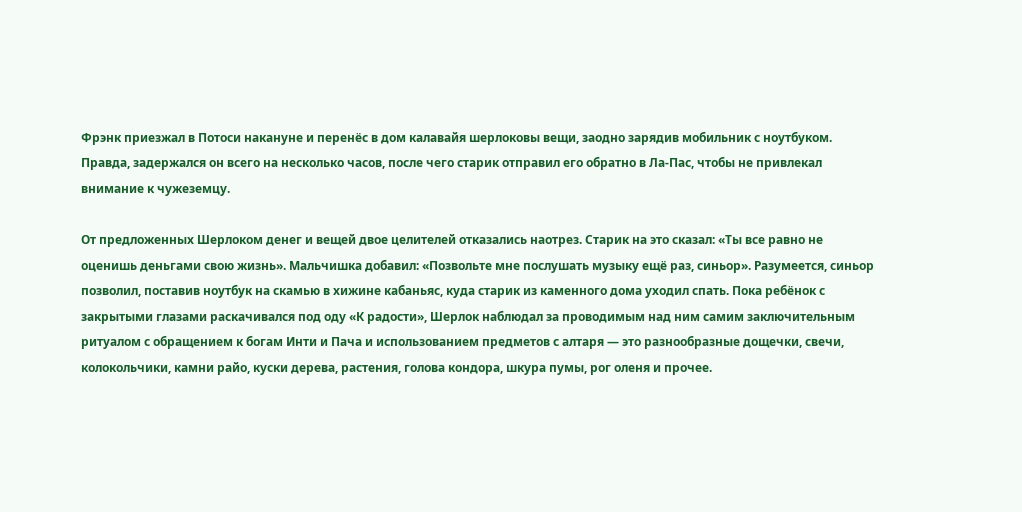Фрэнк приезжал в Потоси накануне и перенёс в дом калавайя шерлоковы вещи, заодно зарядив мобильник с ноутбуком. Правда, задержался он всего на несколько часов, после чего старик отправил его обратно в Ла-Пас, чтобы не привлекал внимание к чужеземцу.

От предложенных Шерлоком денег и вещей двое целителей отказались наотрез. Старик на это сказал: «Ты все равно не оценишь деньгами свою жизнь». Мальчишка добавил: «Позвольте мне послушать музыку ещё раз, синьор». Разумеется, синьор позволил, поставив ноутбук на скамью в хижине кабаньяс, куда старик из каменного дома уходил спать. Пока ребёнок с закрытыми глазами раскачивался под оду «К радости», Шерлок наблюдал за проводимым над ним самим заключительным ритуалом с обращением к богам Инти и Пача и использованием предметов с алтаря — это разнообразные дощечки, свечи, колокольчики, камни райо, куски дерева, растения, голова кондора, шкура пумы, рог оленя и прочее.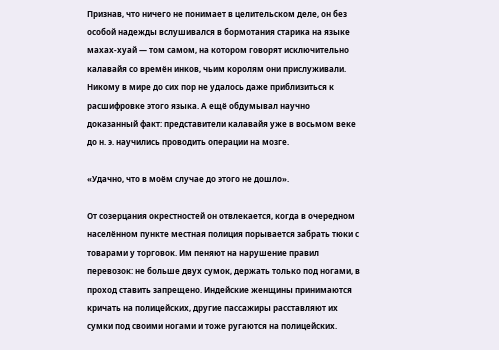Признав, что ничего не понимает в целительском деле, он без особой надежды вслушивался в бормотания старика на языке махах-хуай — том самом, на котором говорят исключительно калавайя со времён инков, чьим королям они прислуживали. Никому в мире до сих пор не удалось даже приблизиться к расшифровке этого языка. А ещё обдумывал научно доказанный факт: представители калавайя уже в восьмом веке до н. э. научились проводить операции на мозге.

«Удачно, что в моём случае до этого не дошло».

От созерцания окрестностей он отвлекается, когда в очередном населённом пункте местная полиция порывается забрать тюки с товарами у торговок. Им пеняют на нарушение правил перевозок: не больше двух сумок, держать только под ногами, в проход ставить запрещено. Индейские женщины принимаются кричать на полицейских, другие пассажиры расставляют их сумки под своими ногами и тоже ругаются на полицейских.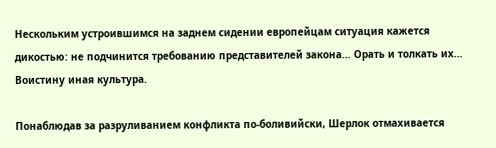Нескольким устроившимся на заднем сидении европейцам ситуация кажется дикостью: не подчинится требованию представителей закона… Орать и толкать их… Воистину иная культура.

Понаблюдав за разруливанием конфликта по-боливийски, Шерлок отмахивается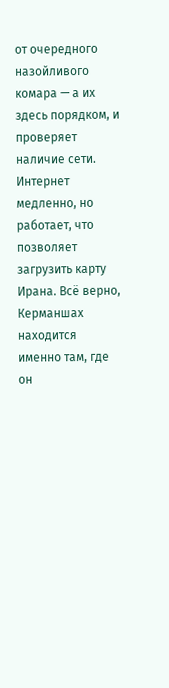от очередного назойливого комара — а их здесь порядком, и проверяет наличие сети. Интернет медленно, но работает, что позволяет загрузить карту Ирана. Всё верно, Керманшах находится именно там, где он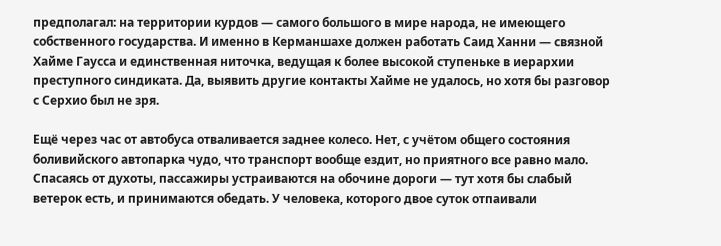предполагал: на территории курдов — самого большого в мире народа, не имеющего собственного государства. И именно в Керманшахе должен работать Саид Ханни — связной Хайме Гаусса и единственная ниточка, ведущая к более высокой ступеньке в иерархии преступного синдиката. Да, выявить другие контакты Хайме не удалось, но хотя бы разговор с Серхио был не зря.

Ещё через час от автобуса отваливается заднее колесо. Нет, с учётом общего состояния боливийского автопарка чудо, что транспорт вообще ездит, но приятного все равно мало. Спасаясь от духоты, пассажиры устраиваются на обочине дороги — тут хотя бы слабый ветерок есть, и принимаются обедать. У человека, которого двое суток отпаивали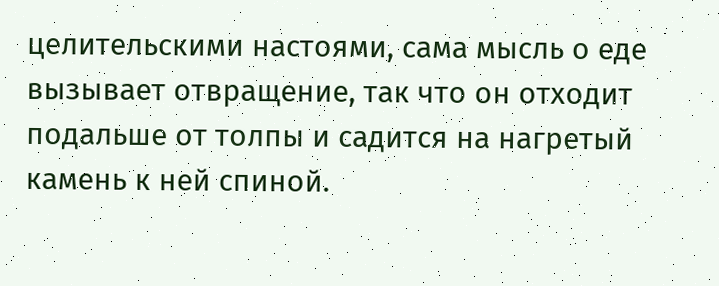целительскими настоями, сама мысль о еде вызывает отвращение, так что он отходит подальше от толпы и садится на нагретый камень к ней спиной.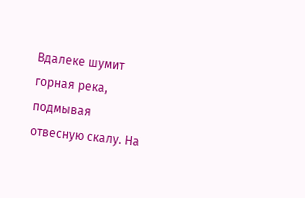Вдалеке шумит горная река, подмывая отвесную скалу. На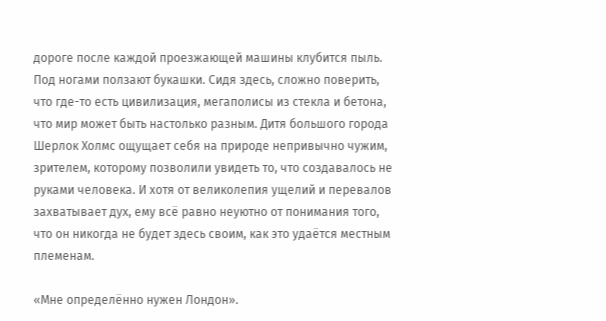дороге после каждой проезжающей машины клубится пыль. Под ногами ползают букашки. Сидя здесь, сложно поверить, что где-то есть цивилизация, мегаполисы из стекла и бетона, что мир может быть настолько разным. Дитя большого города Шерлок Холмс ощущает себя на природе непривычно чужим, зрителем, которому позволили увидеть то, что создавалось не руками человека. И хотя от великолепия ущелий и перевалов захватывает дух, ему всё равно неуютно от понимания того, что он никогда не будет здесь своим, как это удаётся местным племенам.

«Мне определённо нужен Лондон».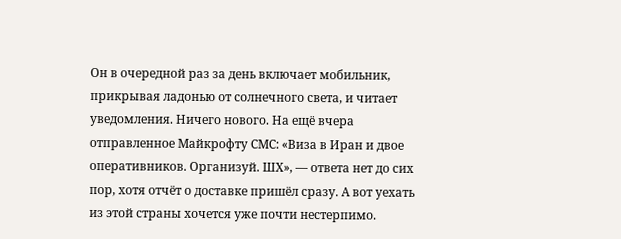Он в очередной раз за день включает мобильник, прикрывая ладонью от солнечного света, и читает уведомления. Ничего нового. На ещё вчера отправленное Майкрофту СМС: «Виза в Иран и двое оперативников. Организуй. ШХ», — ответа нет до сих пор, хотя отчёт о доставке пришёл сразу. А вот уехать из этой страны хочется уже почти нестерпимо.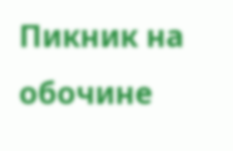Пикник на обочине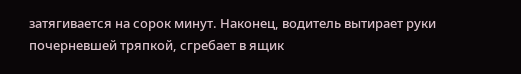затягивается на сорок минут. Наконец, водитель вытирает руки почерневшей тряпкой, сгребает в ящик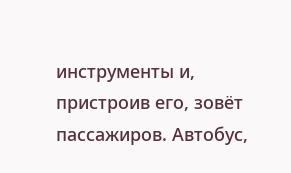инструменты и, пристроив его, зовёт пассажиров. Автобус,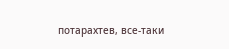потарахтев, все-таки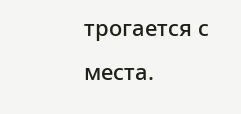трогается с места.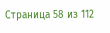Страница 58 из 112